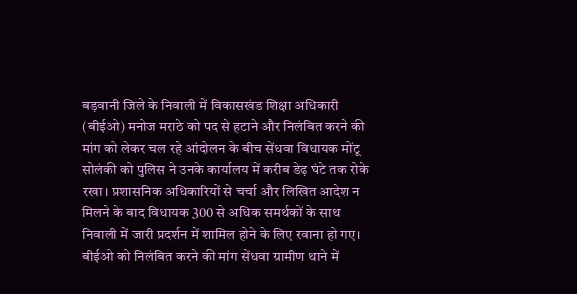बड़वानी जिले के निवाली में विकासखंड शिक्षा अधिकारी (बीईओ) मनोज मराठे को पद से हटाने और निलंबित करने की मांग को लेकर चल रहे आंदोलन के बीच सेंधवा विधायक मोंटू सोलंकी को पुलिस ने उनके कार्यालय में करीब डेढ़ घंटे तक रोके रखा। प्रशासनिक अधिकारियों से चर्चा और लिखित आदेश न मिलने के बाद विधायक 300 से अधिक समर्थकों के साथ निवाली में जारी प्रदर्शन में शामिल होने के लिए रवाना हो गए। बीईओ को निलंबित करने की मांग सेंधवा ग्रामीण थाने में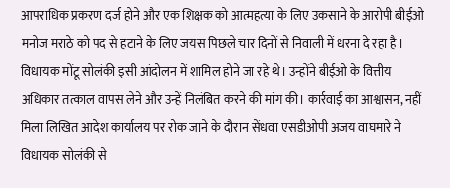आपराधिक प्रकरण दर्ज होने और एक शिक्षक को आत्महत्या के लिए उकसाने के आरोपी बीईओ मनोज मराठे को पद से हटाने के लिए जयस पिछले चार दिनों से निवाली में धरना दे रहा है। विधायक मोंटू सोलंकी इसी आंदोलन में शामिल होने जा रहे थे। उन्होंने बीईओ के वित्तीय अधिकार तत्काल वापस लेने और उन्हें निलंबित करने की मांग की। कार्रवाई का आश्वासन, नहीं मिला लिखित आदेश कार्यालय पर रोक जाने के दौरान सेंधवा एसडीओपी अजय वाघमारे ने विधायक सोलंकी से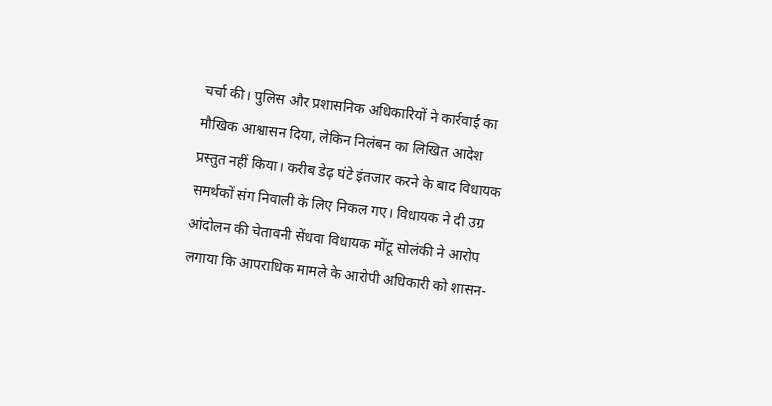चर्चा की। पुलिस और प्रशासनिक अधिकारियों ने कार्रवाई का मौखिक आश्वासन दिया, लेकिन निलंबन का लिखित आदेश प्रस्तुत नहीं किया। करीब डेढ़ घंटे इंतजार करने के बाद विधायक समर्थकों संग निवाली के लिए निकल गए। विधायक ने दी उग्र आंदोलन की चेतावनी सेंधवा विधायक मोंटू सोलंकी ने आरोप लगाया कि आपराधिक मामले के आरोपी अधिकारी को शासन-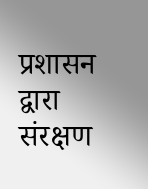प्रशासन द्वारा संरक्षण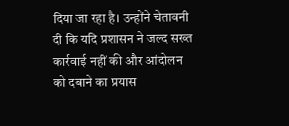दिया जा रहा है। उन्होंने चेतावनी दी कि यदि प्रशासन ने जल्द सख्त कार्रवाई नहीं की और आंदोलन को दबाने का प्रयास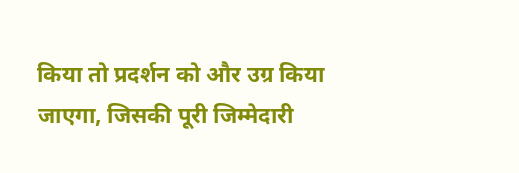किया तो प्रदर्शन को और उग्र किया जाएगा, जिसकी पूरी जिम्मेदारी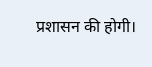प्रशासन की होगी।